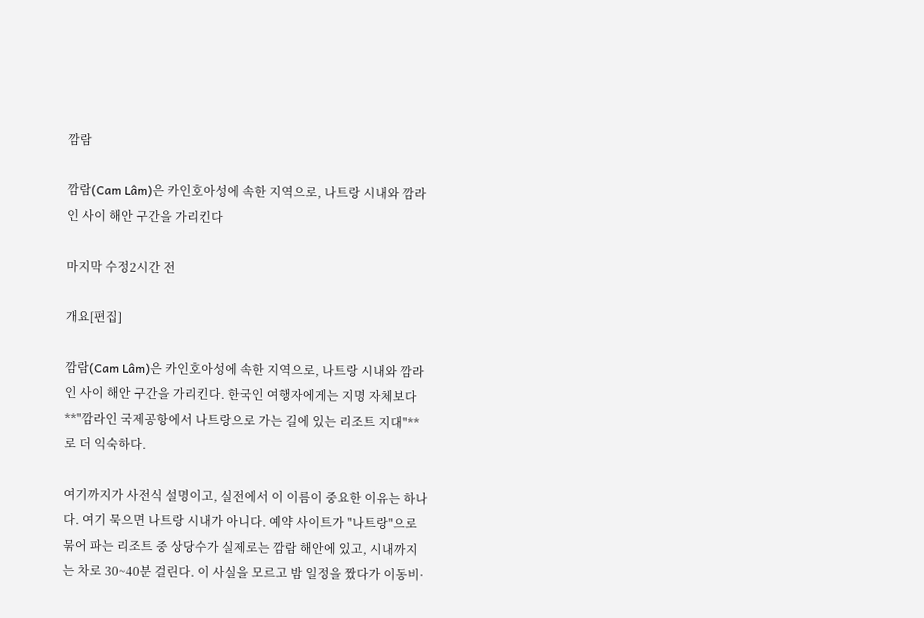깜람

깜람(Cam Lâm)은 카인호아성에 속한 지역으로, 나트랑 시내와 깜라인 사이 해안 구간을 가리킨다

마지막 수정2시간 전

개요[편집]

깜람(Cam Lâm)은 카인호아성에 속한 지역으로, 나트랑 시내와 깜라인 사이 해안 구간을 가리킨다. 한국인 여행자에게는 지명 자체보다 **"깜라인 국제공항에서 나트랑으로 가는 길에 있는 리조트 지대"**로 더 익숙하다.

여기까지가 사전식 설명이고, 실전에서 이 이름이 중요한 이유는 하나다. 여기 묵으면 나트랑 시내가 아니다. 예약 사이트가 "나트랑"으로 묶어 파는 리조트 중 상당수가 실제로는 깜람 해안에 있고, 시내까지는 차로 30~40분 걸린다. 이 사실을 모르고 밤 일정을 짰다가 이동비·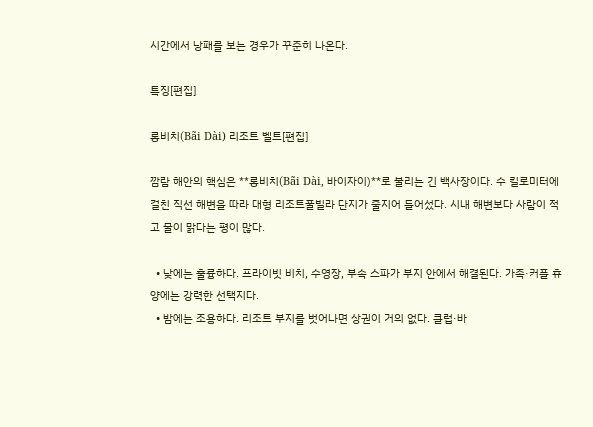시간에서 낭패를 보는 경우가 꾸준히 나온다.

특징[편집]

롱비치(Bãi Dài) 리조트 벨트[편집]

깜람 해안의 핵심은 **롱비치(Bãi Dài, 바이자이)**로 불리는 긴 백사장이다. 수 킬로미터에 걸친 직선 해변을 따라 대형 리조트풀빌라 단지가 줄지어 들어섰다. 시내 해변보다 사람이 적고 물이 맑다는 평이 많다.

  • 낮에는 훌륭하다. 프라이빗 비치, 수영장, 부속 스파가 부지 안에서 해결된다. 가족·커플 휴양에는 강력한 선택지다.
  • 밤에는 조용하다. 리조트 부지를 벗어나면 상권이 거의 없다. 클럽·바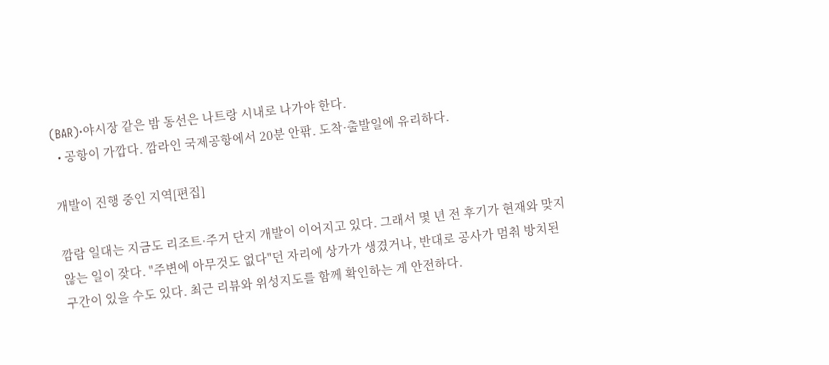(BAR)·야시장 같은 밤 동선은 나트랑 시내로 나가야 한다.
  • 공항이 가깝다. 깜라인 국제공항에서 20분 안팎. 도착·출발일에 유리하다.

개발이 진행 중인 지역[편집]

깜람 일대는 지금도 리조트·주거 단지 개발이 이어지고 있다. 그래서 몇 년 전 후기가 현재와 맞지 않는 일이 잦다. "주변에 아무것도 없다"던 자리에 상가가 생겼거나, 반대로 공사가 멈춰 방치된 구간이 있을 수도 있다. 최근 리뷰와 위성지도를 함께 확인하는 게 안전하다.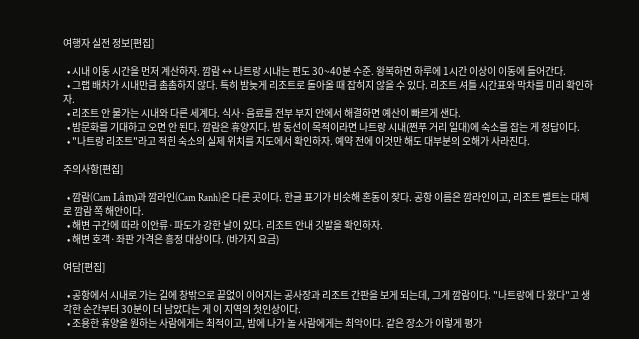여행자 실전 정보[편집]

  • 시내 이동 시간을 먼저 계산하자. 깜람 ↔ 나트랑 시내는 편도 30~40분 수준. 왕복하면 하루에 1시간 이상이 이동에 들어간다.
  • 그랩 배차가 시내만큼 촘촘하지 않다. 특히 밤늦게 리조트로 돌아올 때 잡히지 않을 수 있다. 리조트 셔틀 시간표와 막차를 미리 확인하자.
  • 리조트 안 물가는 시내와 다른 세계다. 식사·음료를 전부 부지 안에서 해결하면 예산이 빠르게 샌다.
  • 밤문화를 기대하고 오면 안 된다. 깜람은 휴양지다. 밤 동선이 목적이라면 나트랑 시내(쩐푸 거리 일대)에 숙소를 잡는 게 정답이다.
  • "나트랑 리조트"라고 적힌 숙소의 실제 위치를 지도에서 확인하자. 예약 전에 이것만 해도 대부분의 오해가 사라진다.

주의사항[편집]

  • 깜람(Cam Lâm)과 깜라인(Cam Ranh)은 다른 곳이다. 한글 표기가 비슷해 혼동이 잦다. 공항 이름은 깜라인이고, 리조트 벨트는 대체로 깜람 쪽 해안이다.
  • 해변 구간에 따라 이안류·파도가 강한 날이 있다. 리조트 안내 깃발을 확인하자.
  • 해변 호객·좌판 가격은 흥정 대상이다. (바가지 요금)

여담[편집]

  • 공항에서 시내로 가는 길에 창밖으로 끝없이 이어지는 공사장과 리조트 간판을 보게 되는데, 그게 깜람이다. "나트랑에 다 왔다"고 생각한 순간부터 30분이 더 남았다는 게 이 지역의 첫인상이다.
  • 조용한 휴양을 원하는 사람에게는 최적이고, 밤에 나가 놀 사람에게는 최악이다. 같은 장소가 이렇게 평가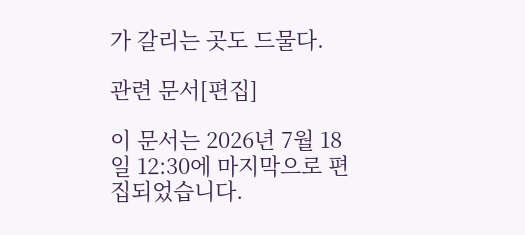가 갈리는 곳도 드물다.

관련 문서[편집]

이 문서는 2026년 7월 18일 12:30에 마지막으로 편집되었습니다.